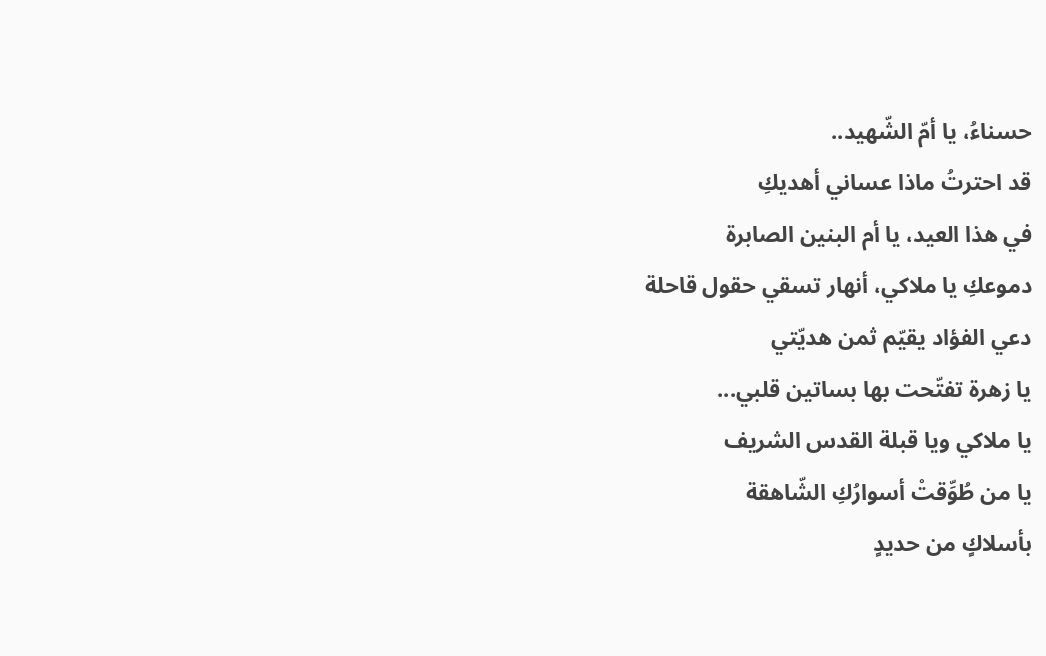حسناءُ، يا أمّ الشّهيد..
قد احترتُ ماذا عساني أهديكِ
في هذا العيد، يا أم البنين الصابرة
دموعكِ يا ملاكي، أنهار تسقي حقول قاحلة
دعي الفؤاد يقيّم ثمن هديّتي
يا زهرة تفتّحت بها بساتين قلبي...
يا ملاكي ويا قبلة القدس الشريف
يا من طُوِّقتْ أسوارُكِ الشّاهقة
بأسلاكٍ من حديدٍ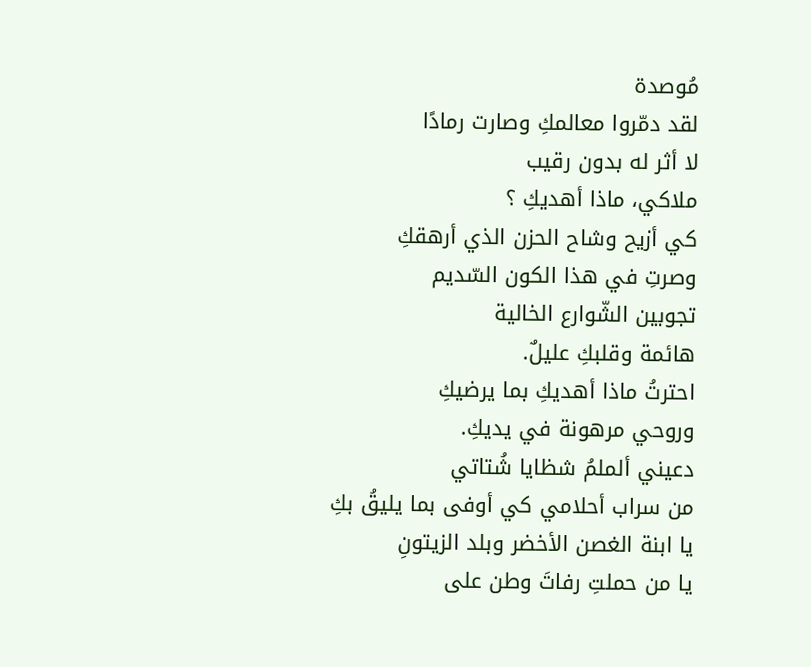مُوصدة
لقد دمّروا معالمكِ وصارت رمادًا
لا أثر له بدون رقيب
ملاكي، ماذا أهديكِ ؟
كي أزيح وشاح الحزن الذي أرهقكِ
وصرتِ في هذا الكون السّديم
تجوبين الشّوارع الخالية
هائمة وقلبكِ عليلٌ.
احترتُ ماذا أهديكِ بما يرضيكِ
وروحي مرهونة في يديكِ.
دعيني ألملمُ شظايا شُتاتي
من سراب أحلامي كي أوفى بما يليقُ بكِ
يا ابنة الغصن الأخضر وبلد الزيتونِ
يا من حملتِ رفاتَ وطن على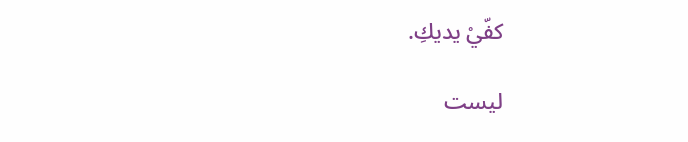كفّيْ يديكِ.

ليست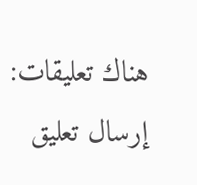هناك تعليقات:
إرسال تعليق